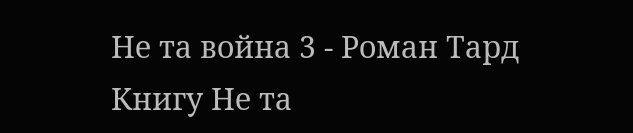Не та война 3 - Роман Тард
Книгу Не та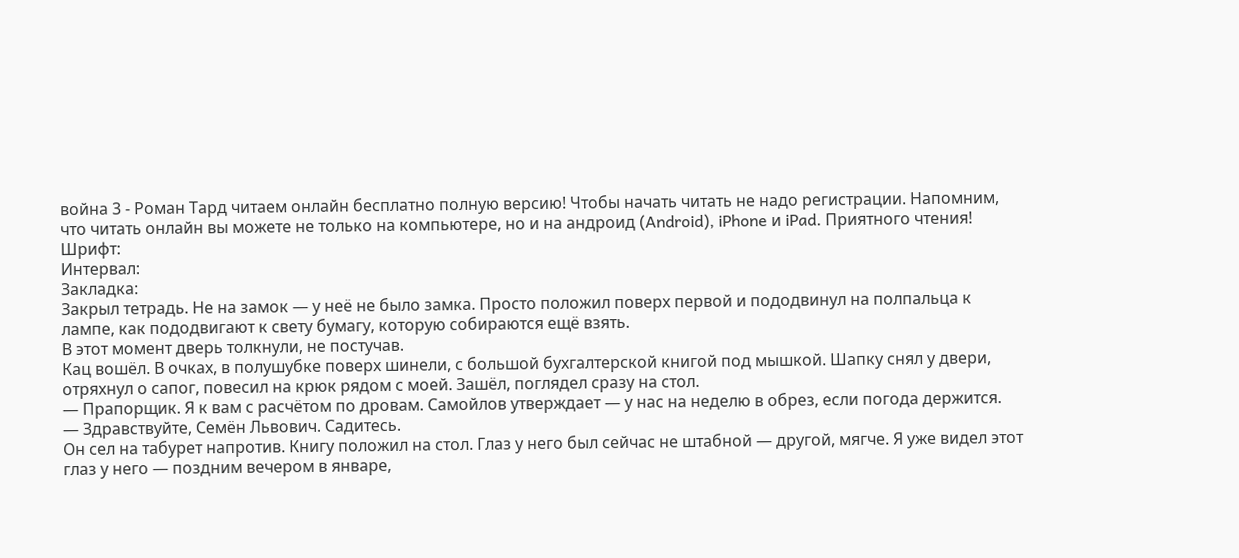война 3 - Роман Тард читаем онлайн бесплатно полную версию! Чтобы начать читать не надо регистрации. Напомним, что читать онлайн вы можете не только на компьютере, но и на андроид (Android), iPhone и iPad. Приятного чтения!
Шрифт:
Интервал:
Закладка:
Закрыл тетрадь. Не на замок — у неё не было замка. Просто положил поверх первой и пододвинул на полпальца к лампе, как пододвигают к свету бумагу, которую собираются ещё взять.
В этот момент дверь толкнули, не постучав.
Кац вошёл. В очках, в полушубке поверх шинели, с большой бухгалтерской книгой под мышкой. Шапку снял у двери, отряхнул о сапог, повесил на крюк рядом с моей. Зашёл, поглядел сразу на стол.
— Прапорщик. Я к вам с расчётом по дровам. Самойлов утверждает — у нас на неделю в обрез, если погода держится.
— Здравствуйте, Семён Львович. Садитесь.
Он сел на табурет напротив. Книгу положил на стол. Глаз у него был сейчас не штабной — другой, мягче. Я уже видел этот глаз у него — поздним вечером в январе,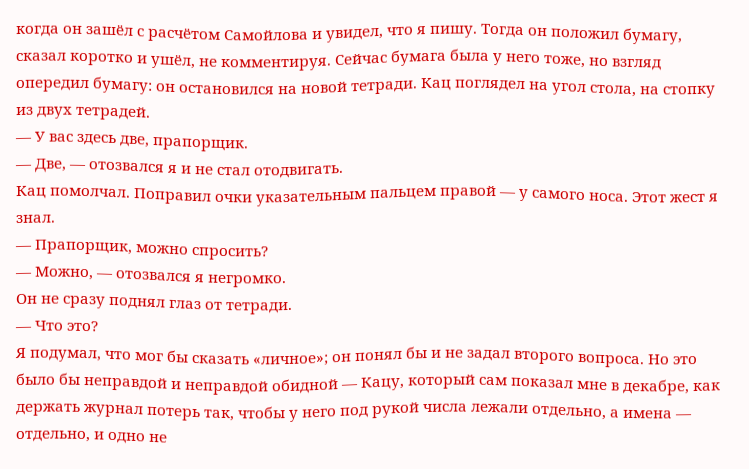когда он зашёл с расчётом Самойлова и увидел, что я пишу. Тогда он положил бумагу, сказал коротко и ушёл, не комментируя. Сейчас бумага была у него тоже, но взгляд опередил бумагу: он остановился на новой тетради. Кац поглядел на угол стола, на стопку из двух тетрадей.
— У вас здесь две, прапорщик.
— Две, — отозвался я и не стал отодвигать.
Кац помолчал. Поправил очки указательным пальцем правой — у самого носа. Этот жест я знал.
— Прапорщик, можно спросить?
— Можно, — отозвался я негромко.
Он не сразу поднял глаз от тетради.
— Что это?
Я подумал, что мог бы сказать «личное»; он понял бы и не задал второго вопроса. Но это было бы неправдой и неправдой обидной — Кацу, который сам показал мне в декабре, как держать журнал потерь так, чтобы у него под рукой числа лежали отдельно, а имена — отдельно, и одно не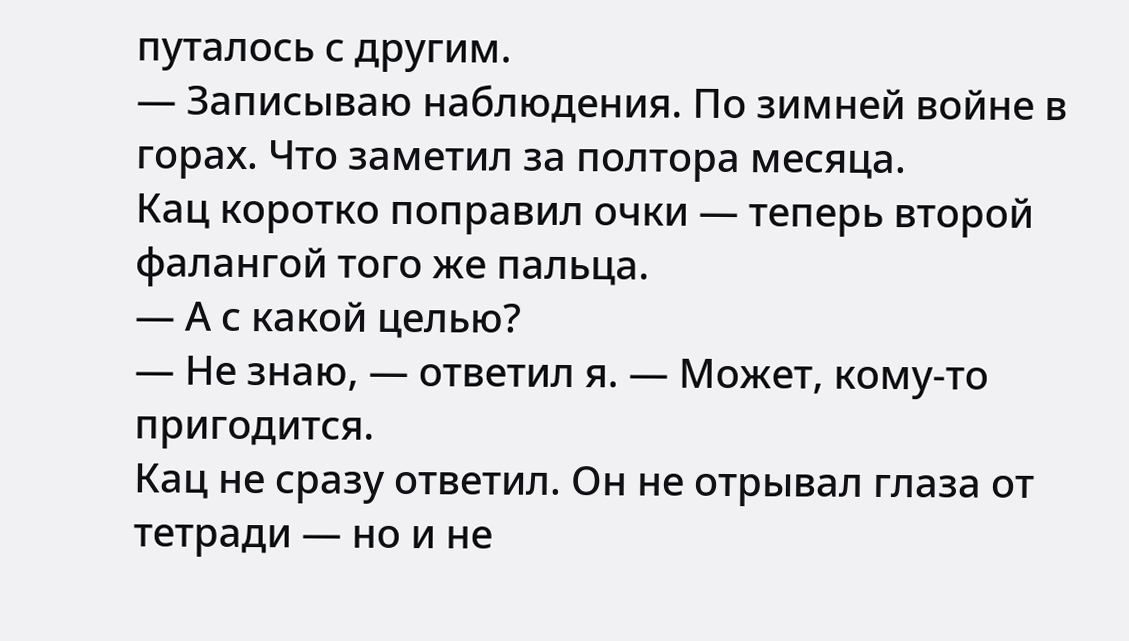путалось с другим.
— Записываю наблюдения. По зимней войне в горах. Что заметил за полтора месяца.
Кац коротко поправил очки — теперь второй фалангой того же пальца.
— А с какой целью?
— Не знаю, — ответил я. — Может, кому-то пригодится.
Кац не сразу ответил. Он не отрывал глаза от тетради — но и не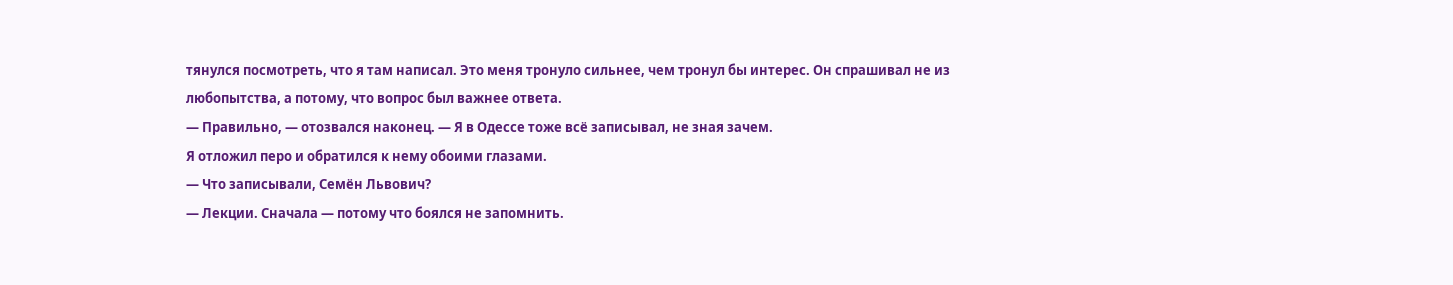тянулся посмотреть, что я там написал. Это меня тронуло сильнее, чем тронул бы интерес. Он спрашивал не из любопытства, а потому, что вопрос был важнее ответа.
— Правильно, — отозвался наконец. — Я в Одессе тоже всё записывал, не зная зачем.
Я отложил перо и обратился к нему обоими глазами.
— Что записывали, Семён Львович?
— Лекции. Сначала — потому что боялся не запомнить.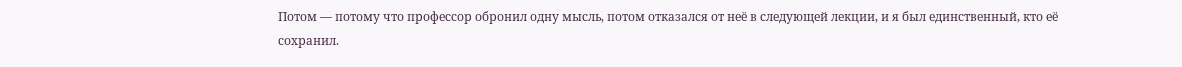Потом — потому что профессор обронил одну мысль, потом отказался от неё в следующей лекции, и я был единственный, кто её сохранил.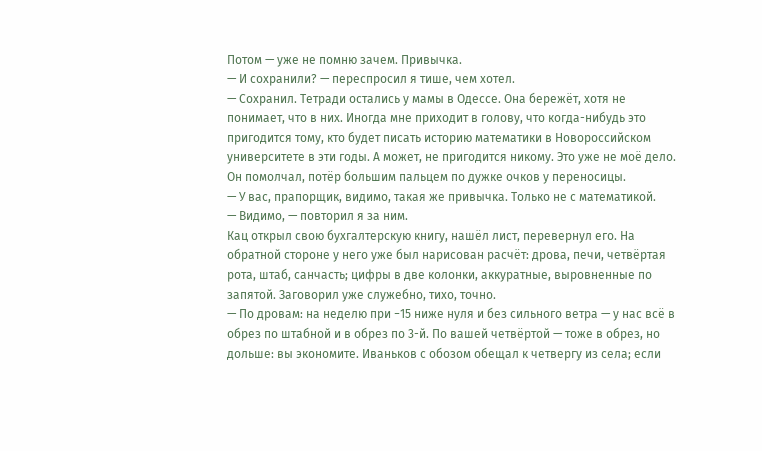Потом — уже не помню зачем. Привычка.
— И сохранили? — переспросил я тише, чем хотел.
— Сохранил. Тетради остались у мамы в Одессе. Она бережёт, хотя не понимает, что в них. Иногда мне приходит в голову, что когда-нибудь это пригодится тому, кто будет писать историю математики в Новороссийском университете в эти годы. А может, не пригодится никому. Это уже не моё дело.
Он помолчал, потёр большим пальцем по дужке очков у переносицы.
— У вас, прапорщик, видимо, такая же привычка. Только не с математикой.
— Видимо, — повторил я за ним.
Кац открыл свою бухгалтерскую книгу, нашёл лист, перевернул его. На обратной стороне у него уже был нарисован расчёт: дрова, печи, четвёртая рота, штаб, санчасть; цифры в две колонки, аккуратные, выровненные по запятой. Заговорил уже служебно, тихо, точно.
— По дровам: на неделю при −15 ниже нуля и без сильного ветра — у нас всё в обрез по штабной и в обрез по 3-й. По вашей четвёртой — тоже в обрез, но дольше: вы экономите. Иваньков с обозом обещал к четвергу из села; если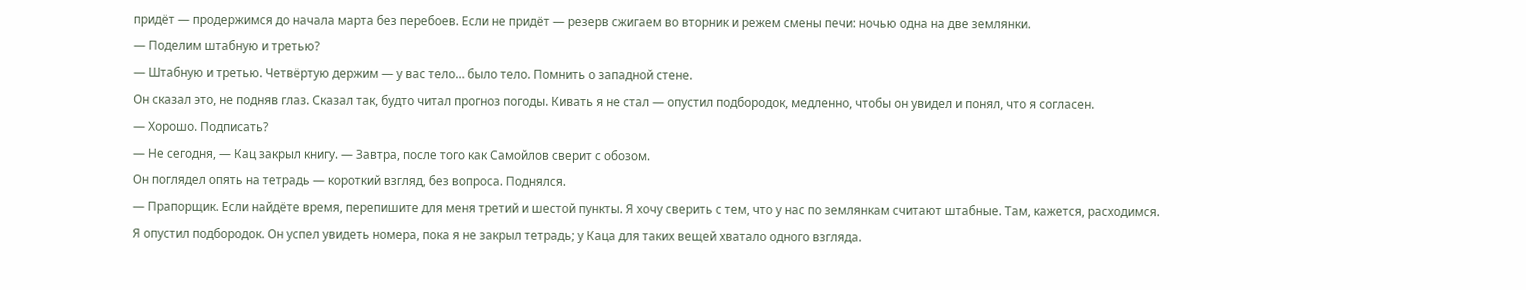придёт — продержимся до начала марта без перебоев. Если не придёт — резерв сжигаем во вторник и режем смены печи: ночью одна на две землянки.
— Поделим штабную и третью?
— Штабную и третью. Четвёртую держим — у вас тело… было тело. Помнить о западной стене.
Он сказал это, не подняв глаз. Сказал так, будто читал прогноз погоды. Кивать я не стал — опустил подбородок, медленно, чтобы он увидел и понял, что я согласен.
— Хорошо. Подписать?
— Не сегодня, — Кац закрыл книгу. — Завтра, после того как Самойлов сверит с обозом.
Он поглядел опять на тетрадь — короткий взгляд, без вопроса. Поднялся.
— Прапорщик. Если найдёте время, перепишите для меня третий и шестой пункты. Я хочу сверить с тем, что у нас по землянкам считают штабные. Там, кажется, расходимся.
Я опустил подбородок. Он успел увидеть номера, пока я не закрыл тетрадь; у Каца для таких вещей хватало одного взгляда.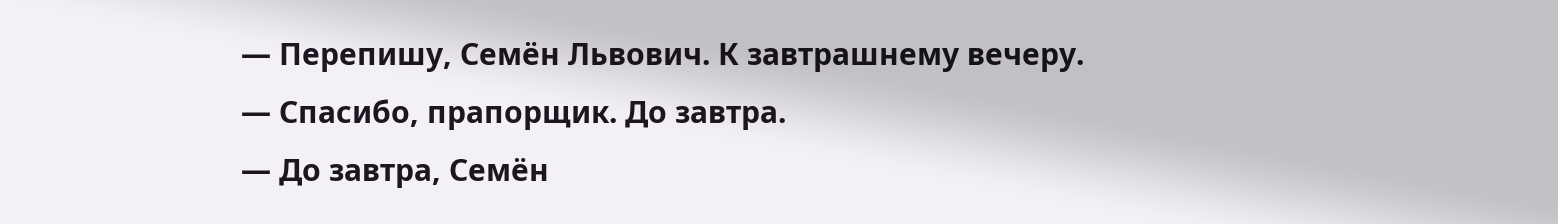— Перепишу, Семён Львович. К завтрашнему вечеру.
— Спасибо, прапорщик. До завтра.
— До завтра, Семён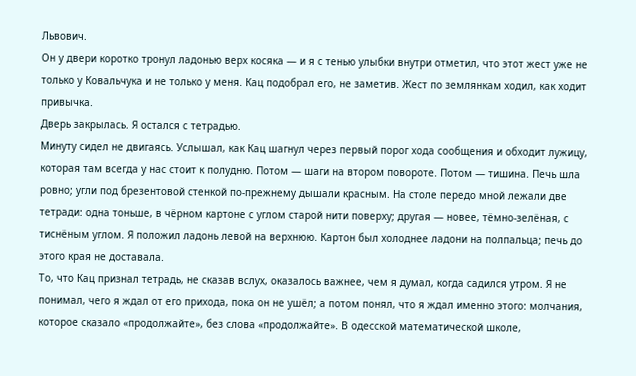Львович.
Он у двери коротко тронул ладонью верх косяка — и я с тенью улыбки внутри отметил, что этот жест уже не только у Ковальчука и не только у меня. Кац подобрал его, не заметив. Жест по землянкам ходил, как ходит привычка.
Дверь закрылась. Я остался с тетрадью.
Минуту сидел не двигаясь. Услышал, как Кац шагнул через первый порог хода сообщения и обходит лужицу, которая там всегда у нас стоит к полудню. Потом — шаги на втором повороте. Потом — тишина. Печь шла ровно; угли под брезентовой стенкой по-прежнему дышали красным. На столе передо мной лежали две тетради: одна тоньше, в чёрном картоне с углом старой нити поверху; другая — новее, тёмно-зелёная, с тиснёным углом. Я положил ладонь левой на верхнюю. Картон был холоднее ладони на полпальца; печь до этого края не доставала.
То, что Кац признал тетрадь, не сказав вслух, оказалось важнее, чем я думал, когда садился утром. Я не понимал, чего я ждал от его прихода, пока он не ушёл; а потом понял, что я ждал именно этого: молчания, которое сказало «продолжайте», без слова «продолжайте». В одесской математической школе,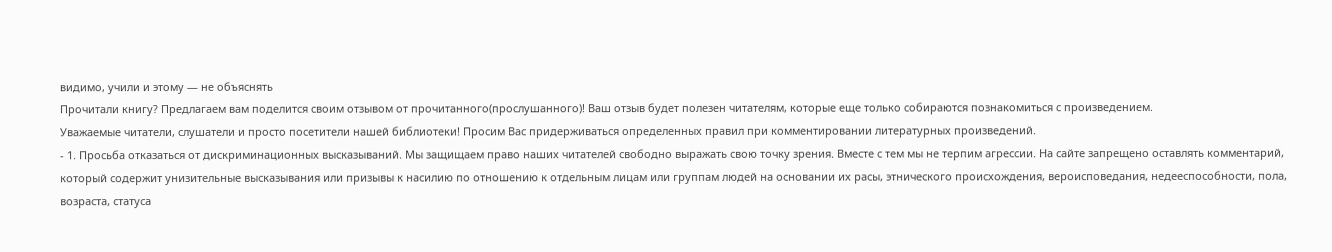видимо, учили и этому — не объяснять
Прочитали книгу? Предлагаем вам поделится своим отзывом от прочитанного(прослушанного)! Ваш отзыв будет полезен читателям, которые еще только собираются познакомиться с произведением.
Уважаемые читатели, слушатели и просто посетители нашей библиотеки! Просим Вас придерживаться определенных правил при комментировании литературных произведений.
- 1. Просьба отказаться от дискриминационных высказываний. Мы защищаем право наших читателей свободно выражать свою точку зрения. Вместе с тем мы не терпим агрессии. На сайте запрещено оставлять комментарий, который содержит унизительные высказывания или призывы к насилию по отношению к отдельным лицам или группам людей на основании их расы, этнического происхождения, вероисповедания, недееспособности, пола, возраста, статуса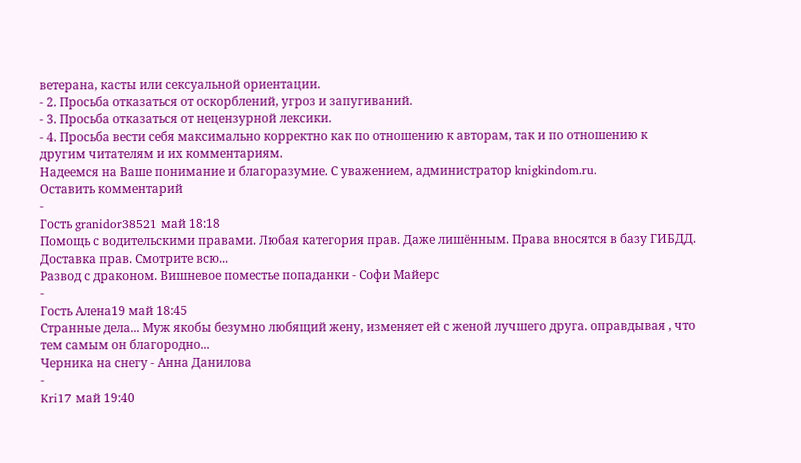ветерана, касты или сексуальной ориентации.
- 2. Просьба отказаться от оскорблений, угроз и запугиваний.
- 3. Просьба отказаться от нецензурной лексики.
- 4. Просьба вести себя максимально корректно как по отношению к авторам, так и по отношению к другим читателям и их комментариям.
Надеемся на Ваше понимание и благоразумие. С уважением, администратор knigkindom.ru.
Оставить комментарий
-
Гость granidor38521 май 18:18
Помощь с водительскими правами. Любая категория прав. Даже лишённым. Права вносятся в базу ГИБДД. Доставка прав. Смотрите всю...
Развод с драконом. Вишневое поместье попаданки - Софи Майерс
-
Гость Алена19 май 18:45
Странные дела... Муж якобы безумно любящий жену, изменяет ей с женой лучшего друга. оправдывая , что тем самым он благородно...
Черника на снегу - Анна Данилова
-
Kri17 май 19:40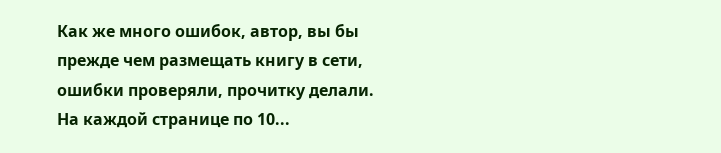Как же много ошибок, автор, вы бы прежде чем размещать книгу в сети, ошибки проверяли, прочитку делали. На каждой странице по 10...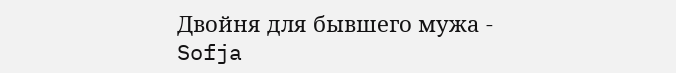Двойня для бывшего мужа - Sofja